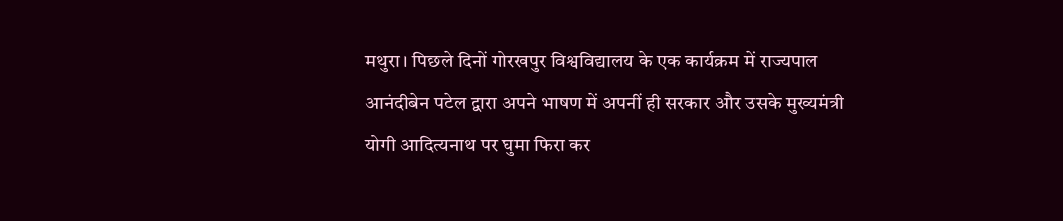मथुरा। पिछले दिनों गोरखपुर विश्वविद्यालय के एक कार्यक्रम में राज्यपाल आनंदीबेन पटेल द्वारा अपने भाषण में अपनीं ही सरकार और उसके मुख्यमंत्री योगी आदित्यनाथ पर घुमा फिरा कर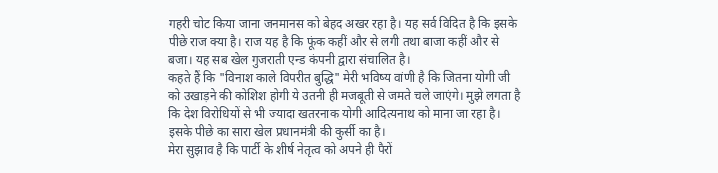गहरी चोट किया जाना जनमानस को बेहद अखर रहा है। यह सर्व विदित है कि इसके पीछे राज क्या है। राज यह है कि फूंक कहीं और से लगी तथा बाजा कहीं और से बजा। यह सब खेल गुजराती एन्ड कंपनी द्वारा संचालित है।
कहते हैं कि "विनाश काले विपरीत बुद्धि" मेरी भविष्य वांणी है कि जितना योगी जी को उखाड़ने की कोशिश होगी ये उतनी ही मजबूती से जमते चले जाएंगे। मुझे लगता है कि देश विरोधियों से भी ज्यादा खतरनाक योगी आदित्यनाथ को माना जा रहा है। इसके पीछे का सारा खेल प्रधानमंत्री की कुर्सी का है।
मेरा सुझाव है कि पार्टी के शीर्ष नेतृत्व को अपने ही पैरों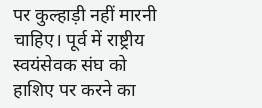पर कुल्हाड़ी नहीं मारनी चाहिए। पूर्व में राष्ट्रीय स्वयंसेवक संघ को हाशिए पर करने का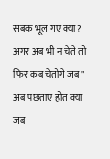सबक भूल गए क्या? अगर अब भी न चेते तो फिर कब चेतोगे जब" अब पछताए होत क्या जब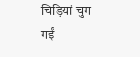चिड़ियां चुग गईं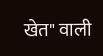खेत" वाली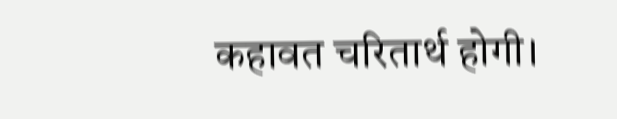कहावत चरितार्थ होगी।